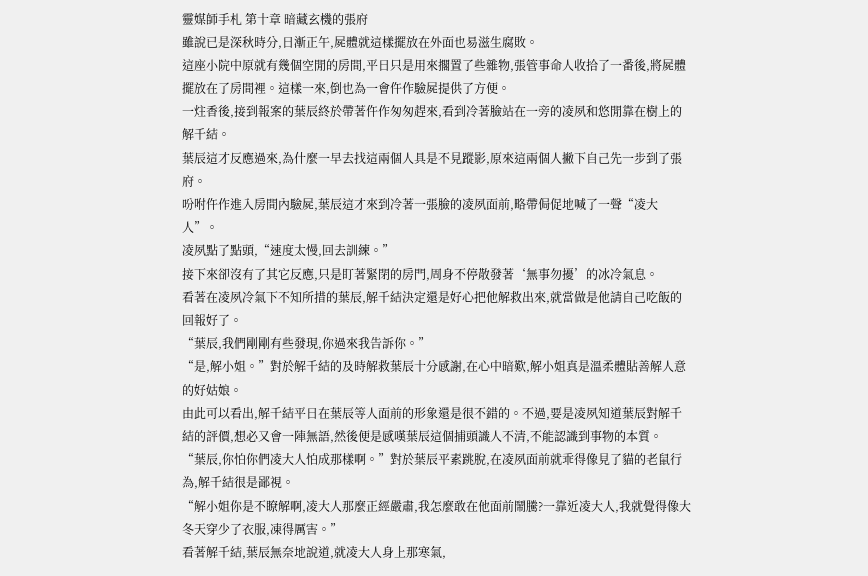靈媒師手札 第十章 暗藏玄機的張府
雖說已是深秋時分,日漸正午,屍體就這樣擺放在外面也易滋生腐敗。
這座小院中原就有幾個空閒的房間,平日只是用來擱置了些雜物,張管事命人收拾了一番後,將屍體擺放在了房間裡。這樣一來,倒也為一會仵作驗屍提供了方便。
一炷香後,接到報案的葉辰終於帶著仵作匆匆趕來,看到冷著臉站在一旁的凌夙和悠閒靠在樹上的解千結。
葉辰這才反應過來,為什麼一早去找這兩個人具是不見蹤影,原來這兩個人撇下自己先一步到了張府。
吩咐仵作進入房間內驗屍,葉辰這才來到冷著一張臉的凌夙面前,略帶侷促地喊了一聲“凌大人”。
凌夙點了點頭,“速度太慢,回去訓練。”
接下來卻沒有了其它反應,只是盯著緊閉的房門,周身不停散發著‘無事勿擾’的冰冷氣息。
看著在凌夙冷氣下不知所措的葉辰,解千結決定還是好心把他解救出來,就當做是他請自己吃飯的回報好了。
“葉辰,我們剛剛有些發現,你過來我告訴你。”
“是,解小姐。”對於解千結的及時解救葉辰十分感謝,在心中暗歎,解小姐真是溫柔體貼善解人意的好姑娘。
由此可以看出,解千結平日在葉辰等人面前的形象還是很不錯的。不過,要是凌夙知道葉辰對解千結的評價,想必又會一陣無語,然後便是感嘆葉辰這個捕頭識人不清,不能認識到事物的本質。
“葉辰,你怕你們凌大人怕成那樣啊。”對於葉辰平素跳脫,在凌夙面前就乖得像見了貓的老鼠行為,解千結很是鄙視。
“解小姐你是不瞭解啊,凌大人那麼正經嚴肅,我怎麼敢在他面前鬧騰?一靠近凌大人,我就覺得像大冬天穿少了衣服,凍得厲害。”
看著解千結,葉辰無奈地說道,就凌大人身上那寒氣,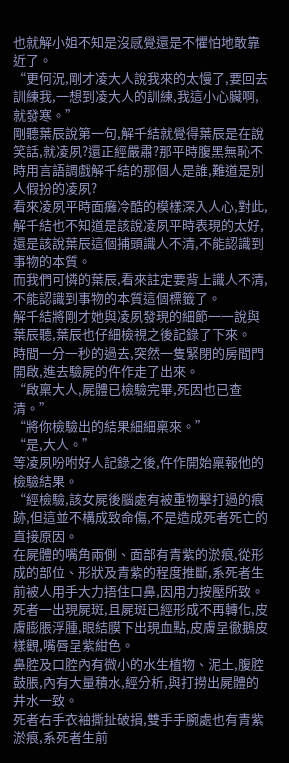也就解小姐不知是沒感覺還是不懼怕地敢靠近了。
“更何況,剛才凌大人說我來的太慢了,要回去訓練我,一想到凌大人的訓練,我這小心臟啊,就發寒。”
剛聽葉辰說第一句,解千結就覺得葉辰是在說笑話,就凌夙?還正經嚴肅?那平時腹黑無恥不時用言語調戲解千結的那個人是誰,難道是別人假扮的凌夙?
看來凌夙平時面癱冷酷的模樣深入人心,對此,解千結也不知道是該說凌夙平時表現的太好,還是該說葉辰這個捕頭識人不清,不能認識到事物的本質。
而我們可憐的葉辰,看來註定要背上識人不清,不能認識到事物的本質這個標籤了。
解千結將剛才她與凌夙發現的細節一一說與葉辰聽,葉辰也仔細檢視之後記錄了下來。
時間一分一秒的過去,突然一隻緊閉的房間門開啟,進去驗屍的仵作走了出來。
“啟稟大人,屍體已檢驗完畢,死因也已查清。”
“將你檢驗出的結果細細稟來。”
“是,大人。”
等凌夙吩咐好人記錄之後,仵作開始稟報他的檢驗結果。
“經檢驗,該女屍後腦處有被重物擊打過的痕跡,但這並不構成致命傷,不是造成死者死亡的直接原因。
在屍體的嘴角兩側、面部有青紫的淤痕,從形成的部位、形狀及青紫的程度推斷,系死者生前被人用手大力捂住口鼻,因用力按壓所致。
死者一出現屍斑,且屍斑已經形成不再轉化,皮膚膨脹浮腫,眼結膜下出現血點,皮膚呈徹鵝皮樣觀,嘴唇呈紫紺色。
鼻腔及口腔內有微小的水生植物、泥土,腹腔鼓脹,內有大量積水,經分析,與打撈出屍體的井水一致。
死者右手衣袖撕扯破損,雙手手腕處也有青紫淤痕,系死者生前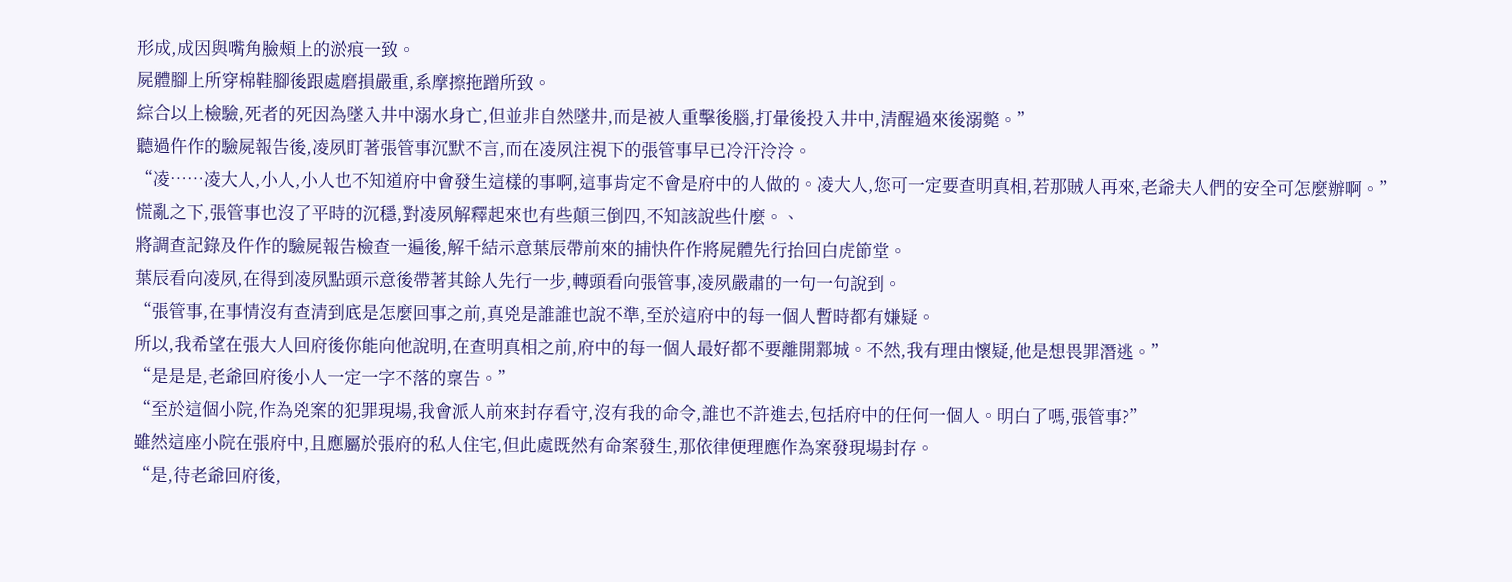形成,成因與嘴角臉頰上的淤痕一致。
屍體腳上所穿棉鞋腳後跟處磨損嚴重,系摩擦拖蹭所致。
綜合以上檢驗,死者的死因為墜入井中溺水身亡,但並非自然墜井,而是被人重擊後腦,打暈後投入井中,清醒過來後溺斃。”
聽過仵作的驗屍報告後,凌夙盯著張管事沉默不言,而在凌夙注視下的張管事早已冷汗泠泠。
“凌……凌大人,小人,小人也不知道府中會發生這樣的事啊,這事肯定不會是府中的人做的。凌大人,您可一定要查明真相,若那賊人再來,老爺夫人們的安全可怎麼辦啊。”
慌亂之下,張管事也沒了平時的沉穩,對凌夙解釋起來也有些顛三倒四,不知該說些什麼。、
將調查記錄及仵作的驗屍報告檢查一遍後,解千結示意葉辰帶前來的捕快仵作將屍體先行抬回白虎節堂。
葉辰看向凌夙,在得到凌夙點頭示意後帶著其餘人先行一步,轉頭看向張管事,凌夙嚴肅的一句一句說到。
“張管事,在事情沒有查清到底是怎麼回事之前,真兇是誰誰也說不準,至於這府中的每一個人暫時都有嫌疑。
所以,我希望在張大人回府後你能向他說明,在查明真相之前,府中的每一個人最好都不要離開鄴城。不然,我有理由懷疑,他是想畏罪潛逃。”
“是是是,老爺回府後小人一定一字不落的稟告。”
“至於這個小院,作為兇案的犯罪現場,我會派人前來封存看守,沒有我的命令,誰也不許進去,包括府中的任何一個人。明白了嗎,張管事?”
雖然這座小院在張府中,且應屬於張府的私人住宅,但此處既然有命案發生,那依律便理應作為案發現場封存。
“是,待老爺回府後,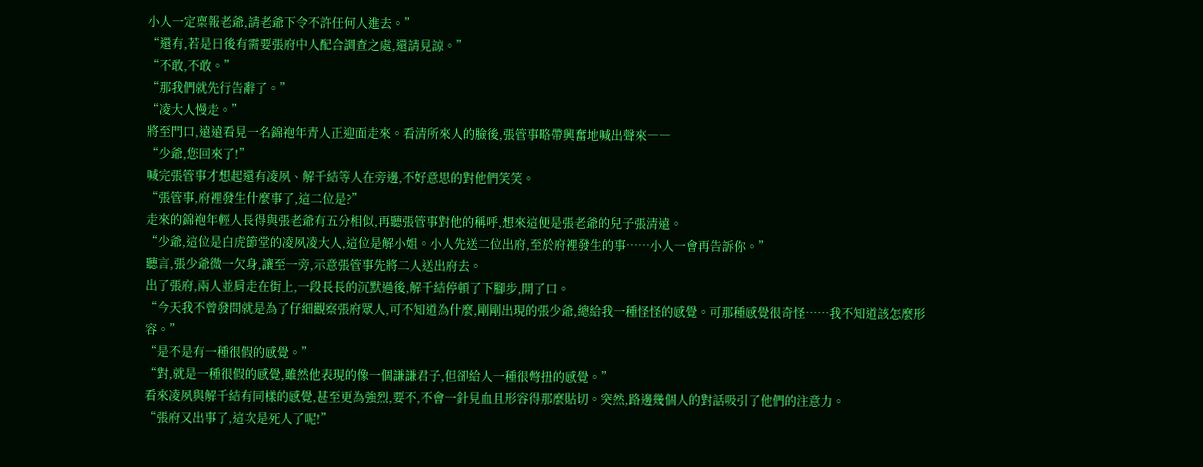小人一定稟報老爺,請老爺下令不許任何人進去。”
“還有,若是日後有需要張府中人配合調查之處,還請見諒。”
“不敢,不敢。”
“那我們就先行告辭了。”
“凌大人慢走。”
將至門口,遠遠看見一名錦袍年青人正迎面走來。看清所來人的臉後,張管事略帶興奮地喊出聲來――
“少爺,您回來了!”
喊完張管事才想起還有凌夙、解千結等人在旁邊,不好意思的對他們笑笑。
“張管事,府裡發生什麼事了,這二位是?”
走來的錦袍年輕人長得與張老爺有五分相似,再聽張管事對他的稱呼,想來這便是張老爺的兒子張清遠。
“少爺,這位是白虎節堂的凌夙凌大人,這位是解小姐。小人先送二位出府,至於府裡發生的事……小人一會再告訴你。”
聽言,張少爺微一欠身,讓至一旁,示意張管事先將二人送出府去。
出了張府,兩人並肩走在街上,一段長長的沉默過後,解千結停頓了下腳步,開了口。
“今天我不曾發問就是為了仔細觀察張府眾人,可不知道為什麼,剛剛出現的張少爺,總給我一種怪怪的感覺。可那種感覺很奇怪……我不知道該怎麼形容。”
“是不是有一種很假的感覺。”
“對,就是一種很假的感覺,雖然他表現的像一個謙謙君子,但卻給人一種很彆扭的感覺。”
看來凌夙與解千結有同樣的感覺,甚至更為強烈,要不,不會一針見血且形容得那麼貼切。突然,路邊幾個人的對話吸引了他們的注意力。
“張府又出事了,這次是死人了呢!”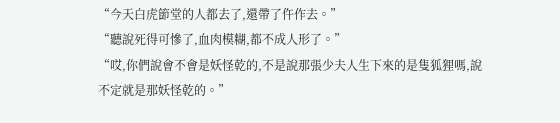“今天白虎節堂的人都去了,還帶了仵作去。”
“聽說死得可慘了,血肉模糊,都不成人形了。”
“哎,你們說會不會是妖怪乾的,不是說那張少夫人生下來的是隻狐狸嗎,說不定就是那妖怪乾的。”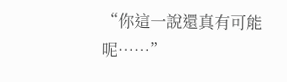“你這一說還真有可能呢……”